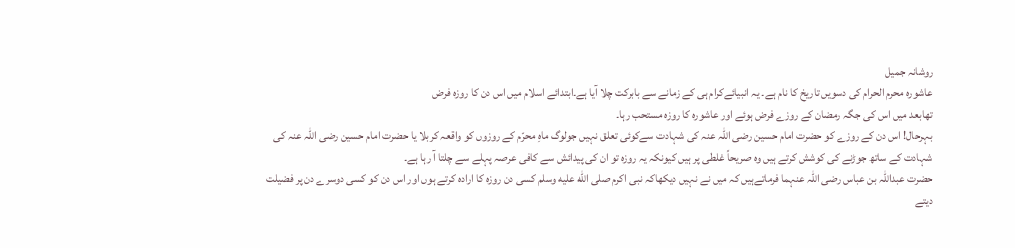روشانہ جمیل
عاشورہ محرم الحرام کی دسویں تاریخ کا نام ہے۔ یہ انبیائےکرام ہی کے زمانے سے بابرکت چلا آیا ہے۔ابتدائے اسلام میں اس دن کا روزہ فرض
تھابعد میں اس کی جگہ رمضان کے روزے فرض ہوئے اور عاشورہ کا روزہ مستحب رہا۔
بہرحال! اس دن کے روزے کو حضرت امام حسین رضی اللہ عنہ کی شہادت سےکوئی تعلق نہیں جولوگ ماہِ محرّم کے روزوں کو واقعہ کربلا یا حضرت امام حسین رضی اللہ عنہ کی شہادت کے ساتھ جوڑنے کی کوشش کرتے ہیں وہ صریحاً غلطی پر ہیں کیونکہ یہ روزہ تو ان کی پیدائش سے کافی عرصہ پہلے سے چلتا آ رہا ہے۔
حضرت عبداللہ بن عباس رضی اللہ عنہما فرماتےہیں کہ میں نے نہیں دیکھاکہ نبی اکرم صلى الله عليه وسلم کسی دن روزہ کا ارادہ کرتے ہوں اور اس دن کو کسی دوسرے دن پر فضیلت دیتے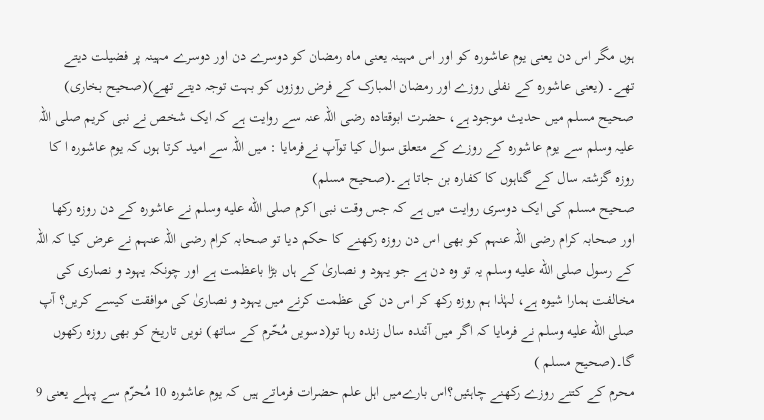ہوں مگر اس دن یعنی یوم عاشورہ کو اور اس مہینہ یعنی ماہ رمضان کو دوسرے دن اور دوسرے مہینہ پر فضیلت دیتے تھے۔ (یعنی عاشورہ کے نفلی روزے اور رمضان المبارک کے فرض روزوں کو بہت توجہ دیتے تھے)(صحیح بخاری)
صحیح مسلم میں حدیث موجود ہے، حضرت ابوقتادہ رضی اللہ عنہ سے روایت ہے کہ ایک شخص نے نبی کریم صلی اللہ علیہ وسلم سے یوم عاشورہ کے روزے کے متعلق سوال کیا توآپ نےفرمایا : میں اللہ سے امید کرتا ہوں کہ یوم عاشورہ ا کا روزہ گزشتہ سال کے گناہوں کا کفارہ بن جاتا ہے۔(صحیح مسلم)
صحیح مسلم کی ایک دوسری روایت میں ہے کہ جس وقت نبی اکرم صلى الله عليه وسلم نے عاشورہ کے دن روزہ رکھا اور صحابہ کرام رضی اللہ عنہم کو بھی اس دن روزہ رکھنے کا حکم دیا تو صحابہ کرام رضی اللہ عنہم نے عرض کیا کہ اللہ کے رسول صلى الله عليه وسلم یہ تو وہ دن ہے جو یہود و نصاریٰ کے ہاں بڑا باعظمت ہے اور چونکہ یہود و نصاری کی مخالفت ہمارا شیوہ ہے، لہٰذا ہم روزہ رکھ کر اس دن کی عظمت کرنے میں یہود و نصاریٰ کی موافقت کیسے کریں؟ آپ صلى الله عليه وسلم نے فرمایا کہ اگر میں آئندہ سال زندہ رہا تو(دسویں مُحّرم کے ساتھ) نویں تاریخ کو بھی روزہ رکھوں گا۔(صحیح مسلم )
محرم کے کتنے روزے رکھنے چاہئیں؟اس بارےمیں اہل علم حضرات فرماتے ہیں کہ یوم عاشورہ 10 مُحرّم سے پہلے یعنی 9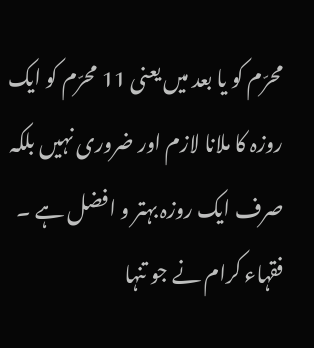محرّم کو یا بعد میں یعنی 11 محرّم کو ایک روزہ کا ملانا لازم اور ضروری نہیں بلکہ صرف ایک روزہ بہتر و افضل ہے ۔ فقہاء کرام نے جو تنہا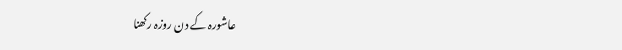عاشورہ کے دن روزہ رکھنا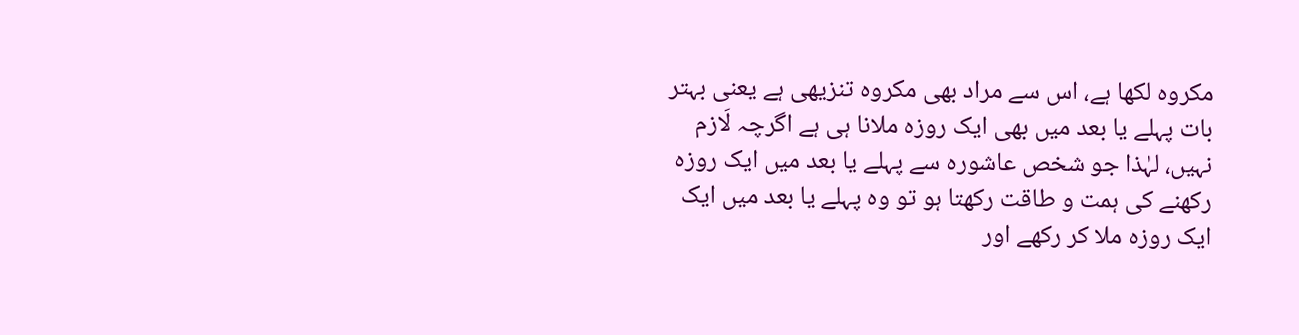مکروہ لکھا ہے، اس سے مراد بھی مکروہ تنزیھی ہے یعنی بہتر بات پہلے یا بعد میں بھی ایک روزہ ملانا ہی ہے اگرچہ لَازم نہیں، لہٰذا جو شخص عاشورہ سے پہلے یا بعد میں ایک روزہ رکھنے کی ہمت و طاقت رکھتا ہو تو وہ پہلے یا بعد میں ایک ایک روزہ ملا کر رکھے اور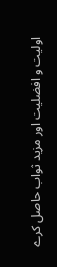اولیت و افضلیت اور مزید ثواب حاصل کرے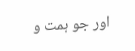اور جو ہمت و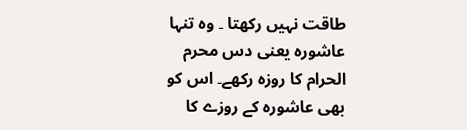طاقت نہیں رکھتا ۔ وہ تنہا عاشورہ یعنی دس محرم الحرام کا روزہ رکھے۔ اس کو بھی عاشورہ کے روزے کا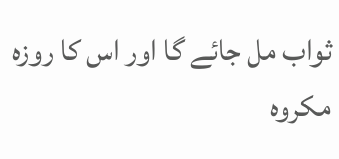ثواب مل جائے گا اور اس کا روزہ مکروہ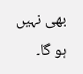بھی نہیں ہو گا۔